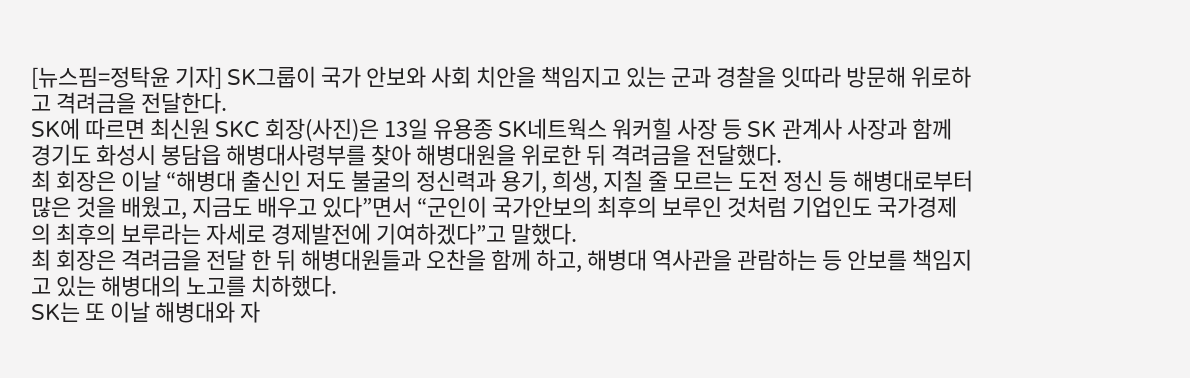[뉴스핌=정탁윤 기자] SK그룹이 국가 안보와 사회 치안을 책임지고 있는 군과 경찰을 잇따라 방문해 위로하고 격려금을 전달한다.
SK에 따르면 최신원 SKC 회장(사진)은 13일 유용종 SK네트웍스 워커힐 사장 등 SK 관계사 사장과 함께 경기도 화성시 봉담읍 해병대사령부를 찾아 해병대원을 위로한 뒤 격려금을 전달했다.
최 회장은 이날 “해병대 출신인 저도 불굴의 정신력과 용기, 희생, 지칠 줄 모르는 도전 정신 등 해병대로부터 많은 것을 배웠고, 지금도 배우고 있다”면서 “군인이 국가안보의 최후의 보루인 것처럼 기업인도 국가경제의 최후의 보루라는 자세로 경제발전에 기여하겠다”고 말했다.
최 회장은 격려금을 전달 한 뒤 해병대원들과 오찬을 함께 하고, 해병대 역사관을 관람하는 등 안보를 책임지고 있는 해병대의 노고를 치하했다.
SK는 또 이날 해병대와 자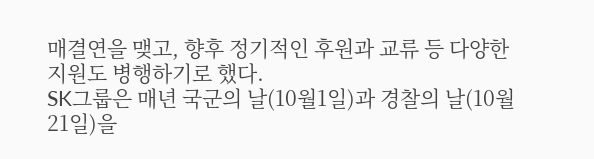매결연을 맺고, 향후 정기적인 후원과 교류 등 다양한 지원도 병행하기로 했다.
SK그룹은 매년 국군의 날(10월1일)과 경찰의 날(10월21일)을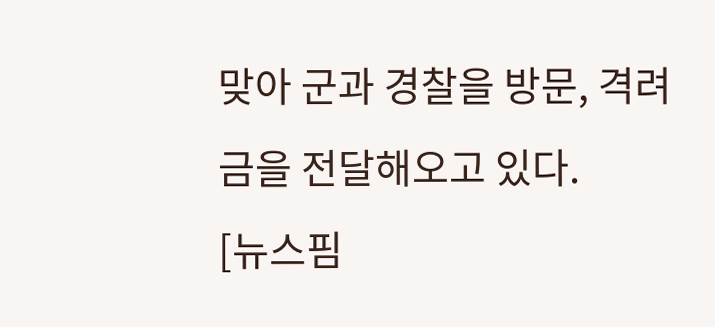맞아 군과 경찰을 방문, 격려금을 전달해오고 있다.
[뉴스핌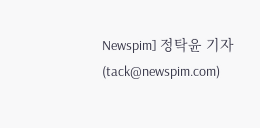Newspim] 정탁윤 기자 (tack@newspim.com)